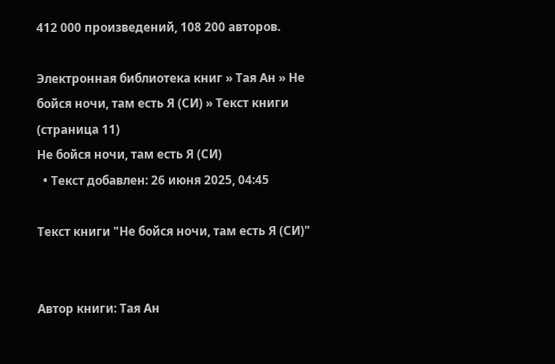412 000 произведений, 108 200 авторов.

Электронная библиотека книг » Тая Ан » Не бойся ночи, там есть Я (СИ) » Текст книги (страница 11)
Не бойся ночи, там есть Я (СИ)
  • Текст добавлен: 26 июня 2025, 04:45

Текст книги "Не бойся ночи, там есть Я (СИ)"


Автор книги: Тая Ан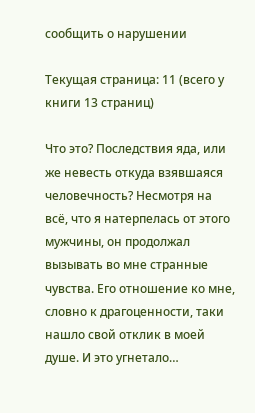сообщить о нарушении

Текущая страница: 11 (всего у книги 13 страниц)

Что это? Последствия яда, или же невесть откуда взявшаяся человечность? Несмотря на всё, что я натерпелась от этого мужчины, он продолжал вызывать во мне странные чувства. Его отношение ко мне, словно к драгоценности, таки нашло свой отклик в моей душе. И это угнетало…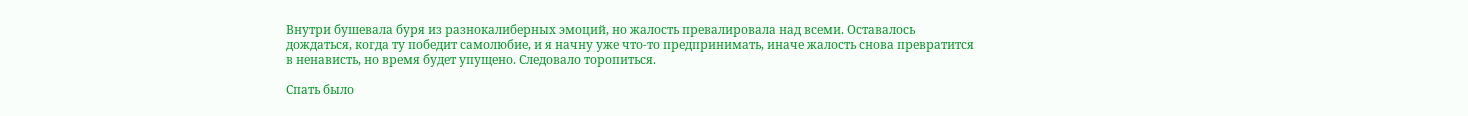Внутри бушевала буря из разнокалиберных эмоций, но жалость превалировала над всеми. Оставалось дождаться, когда ту победит самолюбие, и я начну уже что-то предпринимать, иначе жалость снова превратится в ненависть, но время будет упущено. Следовало торопиться.

Спать было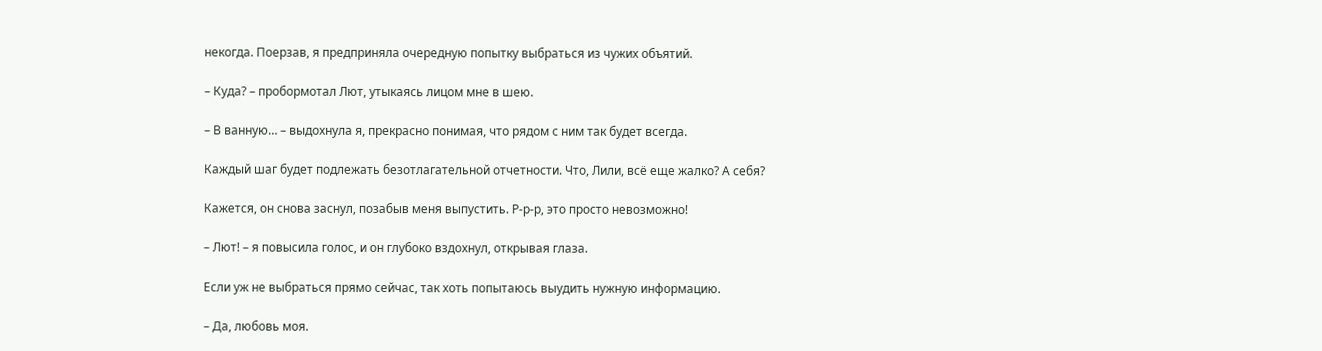некогда. Поерзав, я предприняла очередную попытку выбраться из чужих объятий.

– Куда? – пробормотал Лют, утыкаясь лицом мне в шею.

– В ванную… – выдохнула я, прекрасно понимая, что рядом с ним так будет всегда.

Каждый шаг будет подлежать безотлагательной отчетности. Что, Лили, всё еще жалко? А себя?

Кажется, он снова заснул, позабыв меня выпустить. Р-р-р, это просто невозможно!

– Лют! – я повысила голос, и он глубоко вздохнул, открывая глаза.

Если уж не выбраться прямо сейчас, так хоть попытаюсь выудить нужную информацию.

– Да, любовь моя.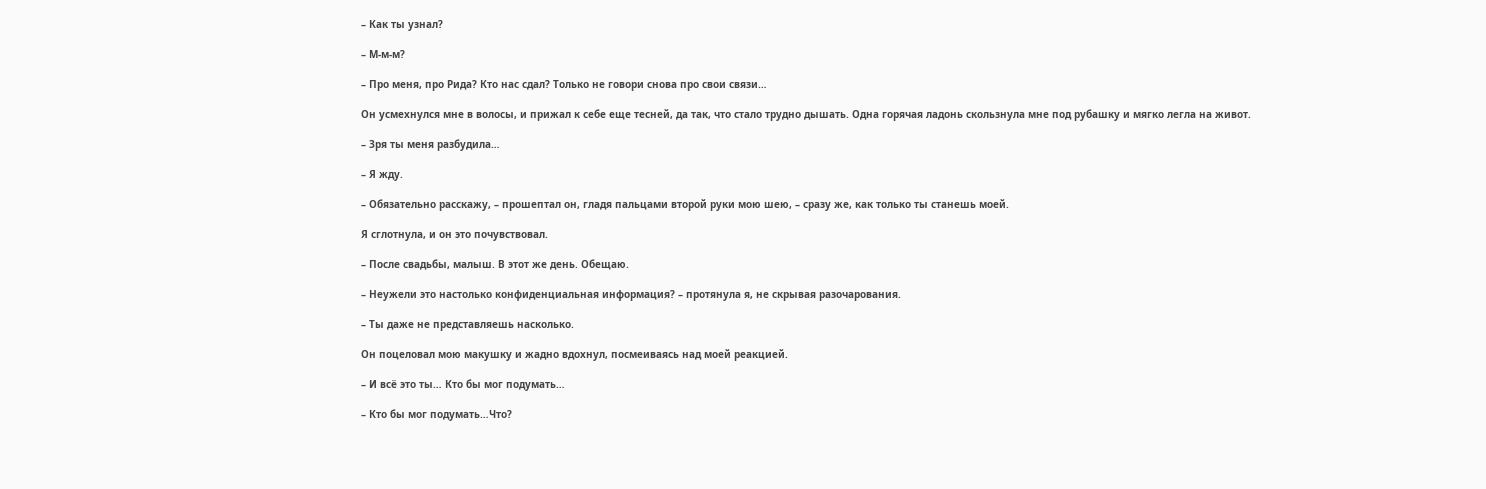– Как ты узнал?

– М-м-м?

– Про меня, про Рида? Кто нас сдал? Только не говори снова про свои связи…

Он усмехнулся мне в волосы, и прижал к себе еще тесней, да так, что стало трудно дышать. Одна горячая ладонь скользнула мне под рубашку и мягко легла на живот.

– Зря ты меня разбудила…

– Я жду.

– Обязательно расскажу, – прошептал он, гладя пальцами второй руки мою шею, – сразу же, как только ты станешь моей.

Я сглотнула, и он это почувствовал.

– После свадьбы, малыш. В этот же день. Обещаю.

– Неужели это настолько конфиденциальная информация? – протянула я, не скрывая разочарования.

– Ты даже не представляешь насколько.

Он поцеловал мою макушку и жадно вдохнул, посмеиваясь над моей реакцией.

– И всё это ты… Кто бы мог подумать…

– Кто бы мог подумать…Что?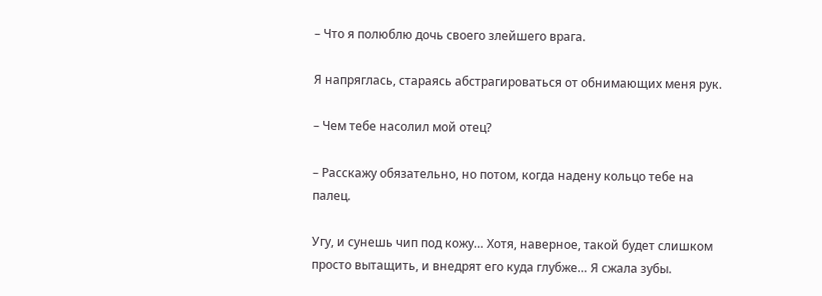– Что я полюблю дочь своего злейшего врага.

Я напряглась, стараясь абстрагироваться от обнимающих меня рук.

– Чем тебе насолил мой отец?

– Расскажу обязательно, но потом, когда надену кольцо тебе на палец.

Угу, и сунешь чип под кожу… Хотя, наверное, такой будет слишком просто вытащить, и внедрят его куда глубже… Я сжала зубы.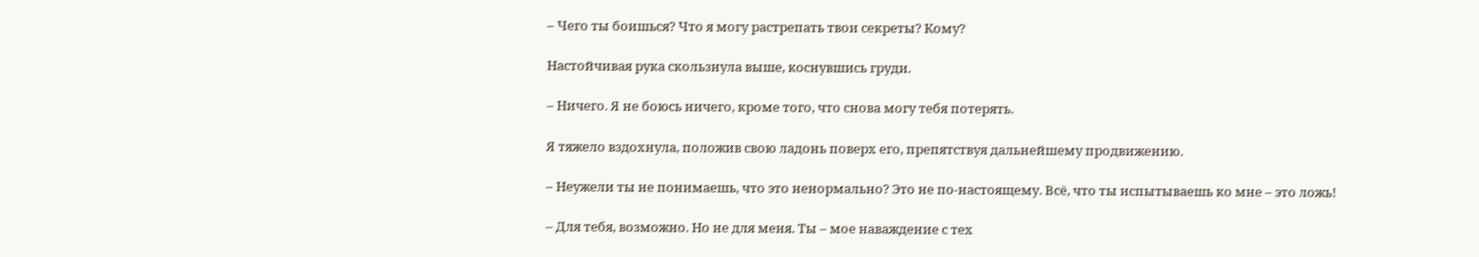– Чего ты боишься? Что я могу растрепать твои секреты? Кому?

Настойчивая рука скользнула выше, коснувшись груди.

– Ничего. Я не боюсь ничего, кроме того, что снова могу тебя потерять.

Я тяжело вздохнула, положив свою ладонь поверх его, препятствуя дальнейшему продвижению.

– Неужели ты не понимаешь, что это ненормально? Это не по-настоящему. Всё, что ты испытываешь ко мне – это ложь!

– Для тебя, возможно. Но не для меня. Ты – мое наваждение с тех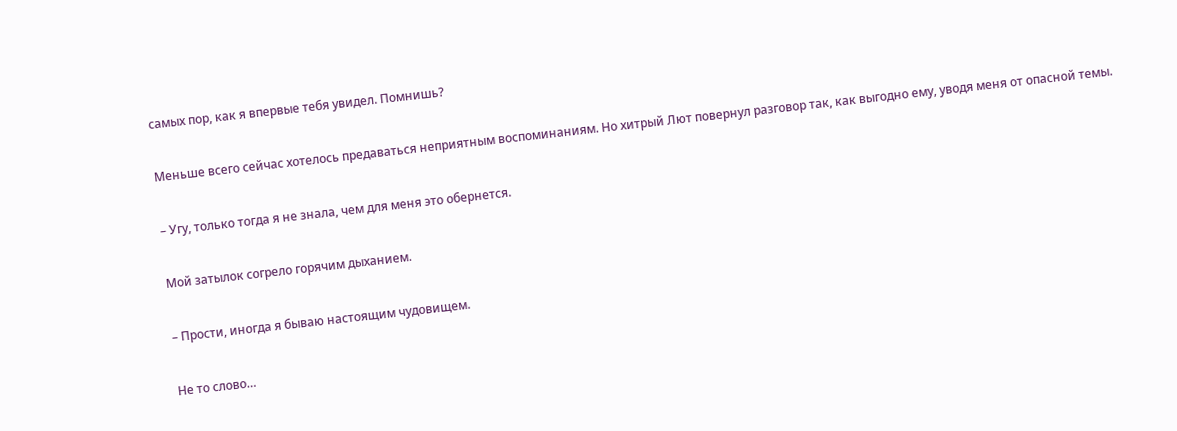самых пор, как я впервые тебя увидел. Помнишь?

Меньше всего сейчас хотелось предаваться неприятным воспоминаниям. Но хитрый Лют повернул разговор так, как выгодно ему, уводя меня от опасной темы.

– Угу, только тогда я не знала, чем для меня это обернется.

Мой затылок согрело горячим дыханием.

– Прости, иногда я бываю настоящим чудовищем.

Не то слово…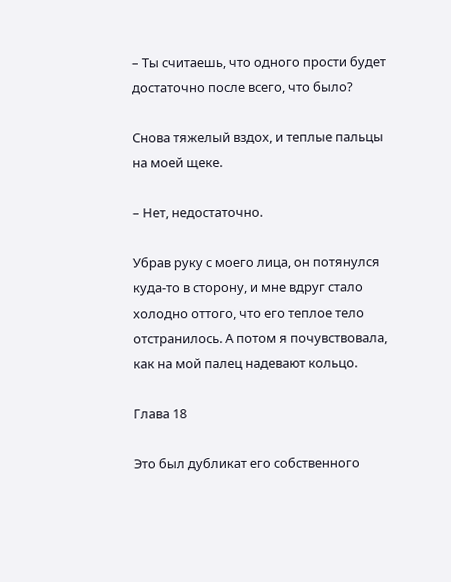– Ты считаешь, что одного прости будет достаточно после всего, что было?

Снова тяжелый вздох, и теплые пальцы на моей щеке.

– Нет, недостаточно.

Убрав руку с моего лица, он потянулся куда-то в сторону, и мне вдруг стало холодно оттого, что его теплое тело отстранилось. А потом я почувствовала, как на мой палец надевают кольцо.

Глава 18

Это был дубликат его собственного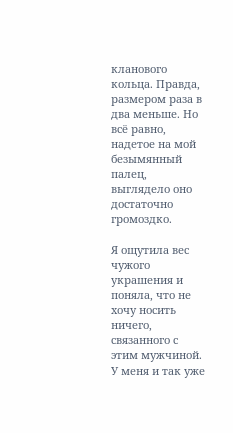кланового кольца. Правда, размером раза в два меньше. Но всё равно, надетое на мой безымянный палец, выглядело оно достаточно громоздко.

Я ощутила вес чужого украшения и поняла, что не хочу носить ничего, связанного с этим мужчиной. У меня и так уже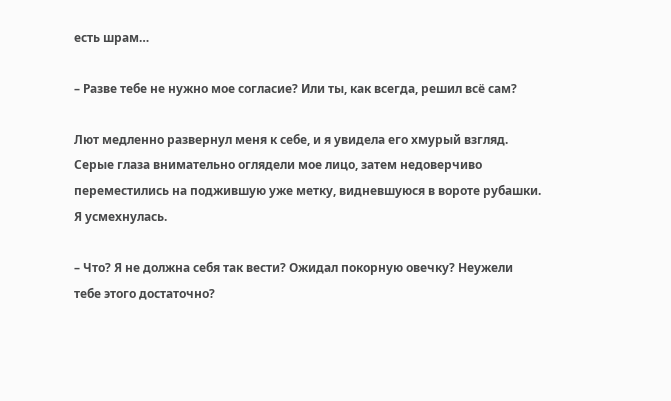есть шрам…

– Разве тебе не нужно мое согласие? Или ты, как всегда, решил всё сам?

Лют медленно развернул меня к себе, и я увидела его хмурый взгляд. Серые глаза внимательно оглядели мое лицо, затем недоверчиво переместились на поджившую уже метку, видневшуюся в вороте рубашки. Я усмехнулась.

– Что? Я не должна себя так вести? Ожидал покорную овечку? Неужели тебе этого достаточно?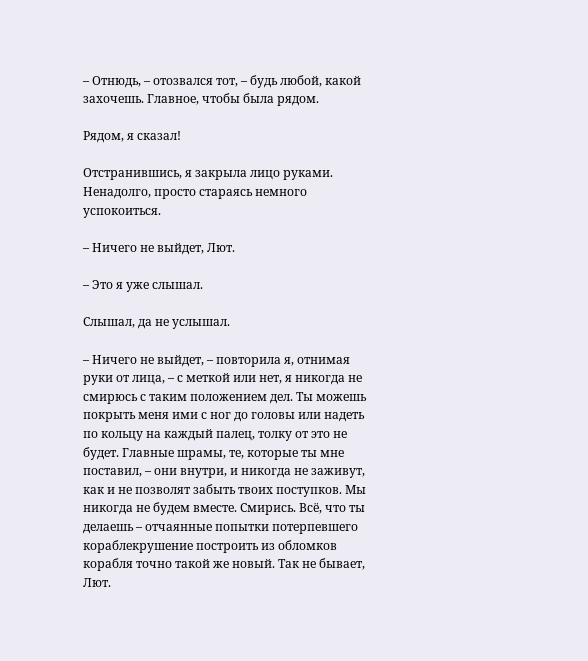– Отнюдь, – отозвался тот, – будь любой, какой захочешь. Главное, чтобы была рядом.

Рядом, я сказал!

Отстранившись, я закрыла лицо руками. Ненадолго, просто стараясь немного успокоиться.

– Ничего не выйдет, Лют.

– Это я уже слышал.

Слышал, да не услышал.

– Ничего не выйдет, – повторила я, отнимая руки от лица, – с меткой или нет, я никогда не смирюсь с таким положением дел. Ты можешь покрыть меня ими с ног до головы или надеть по кольцу на каждый палец, толку от это не будет. Главные шрамы, те, которые ты мне поставил, – они внутри, и никогда не заживут, как и не позволят забыть твоих поступков. Мы никогда не будем вместе. Смирись. Всё, что ты делаешь – отчаянные попытки потерпевшего кораблекрушение построить из обломков корабля точно такой же новый. Так не бывает, Лют.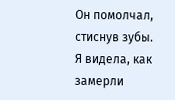Он помолчал, стиснув зубы. Я видела, как замерли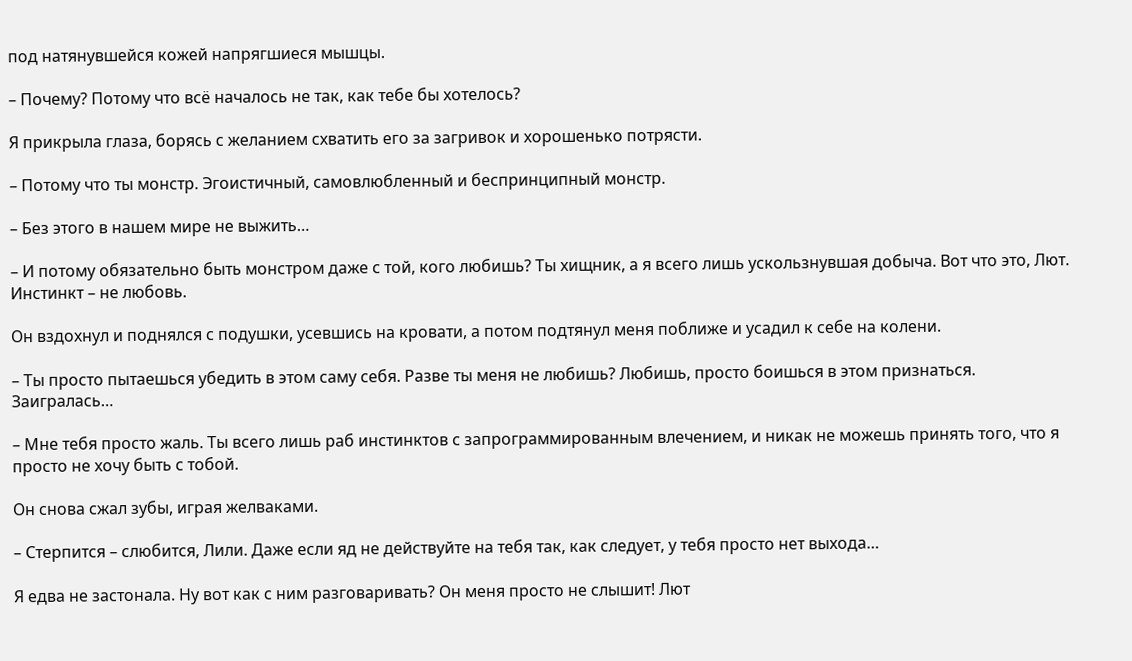под натянувшейся кожей напрягшиеся мышцы.

– Почему? Потому что всё началось не так, как тебе бы хотелось?

Я прикрыла глаза, борясь с желанием схватить его за загривок и хорошенько потрясти.

– Потому что ты монстр. Эгоистичный, самовлюбленный и беспринципный монстр.

– Без этого в нашем мире не выжить…

– И потому обязательно быть монстром даже с той, кого любишь? Ты хищник, а я всего лишь ускользнувшая добыча. Вот что это, Лют. Инстинкт – не любовь.

Он вздохнул и поднялся с подушки, усевшись на кровати, а потом подтянул меня поближе и усадил к себе на колени.

– Ты просто пытаешься убедить в этом саму себя. Разве ты меня не любишь? Любишь, просто боишься в этом признаться. Заигралась…

– Мне тебя просто жаль. Ты всего лишь раб инстинктов с запрограммированным влечением, и никак не можешь принять того, что я просто не хочу быть с тобой.

Он снова сжал зубы, играя желваками.

– Стерпится – слюбится, Лили. Даже если яд не действуйте на тебя так, как следует, у тебя просто нет выхода…

Я едва не застонала. Ну вот как с ним разговаривать? Он меня просто не слышит! Лют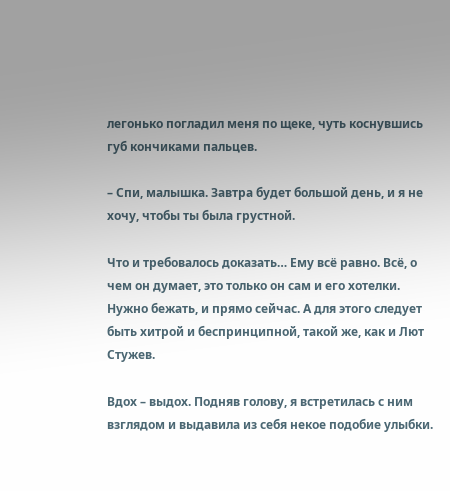легонько погладил меня по щеке, чуть коснувшись губ кончиками пальцев.

– Спи, малышка. Завтра будет большой день, и я не хочу, чтобы ты была грустной.

Что и требовалось доказать… Ему всё равно. Всё, о чем он думает, это только он сам и его хотелки. Нужно бежать, и прямо сейчас. А для этого следует быть хитрой и беспринципной, такой же, как и Лют Стужев.

Вдох – выдох. Подняв голову, я встретилась с ним взглядом и выдавила из себя некое подобие улыбки.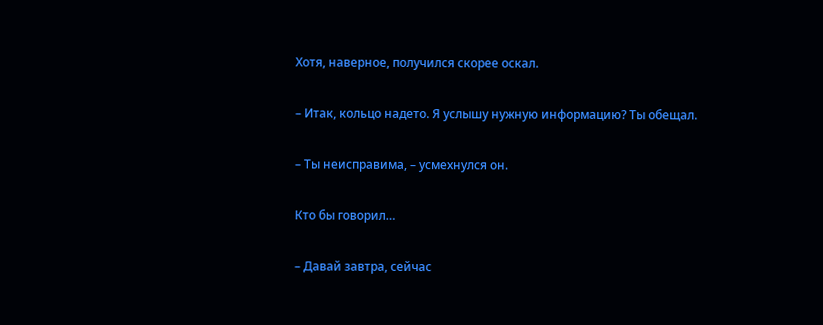Хотя, наверное, получился скорее оскал.

– Итак, кольцо надето. Я услышу нужную информацию? Ты обещал.

– Ты неисправима, – усмехнулся он.

Кто бы говорил…

– Давай завтра, сейчас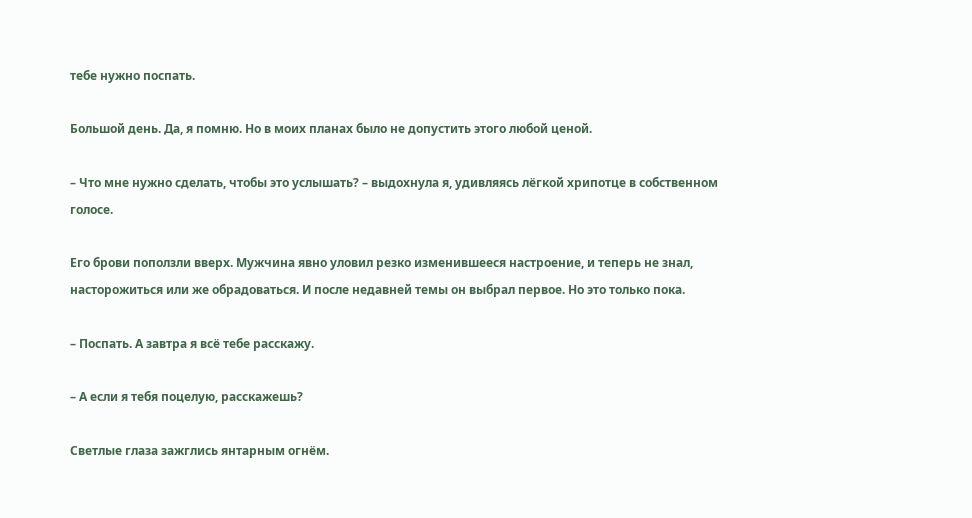тебе нужно поспать.

Большой день. Да, я помню. Но в моих планах было не допустить этого любой ценой.

– Что мне нужно сделать, чтобы это услышать? – выдохнула я, удивляясь лёгкой хрипотце в собственном голосе.

Его брови поползли вверх. Мужчина явно уловил резко изменившееся настроение, и теперь не знал, насторожиться или же обрадоваться. И после недавней темы он выбрал первое. Но это только пока.

– Поспать. А завтра я всё тебе расскажу.

– А если я тебя поцелую, расскажешь?

Светлые глаза зажглись янтарным огнём.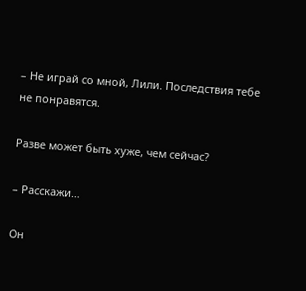– Не играй со мной, Лили. Последствия тебе не понравятся.

Разве может быть хуже, чем сейчас?

– Расскажи…

Он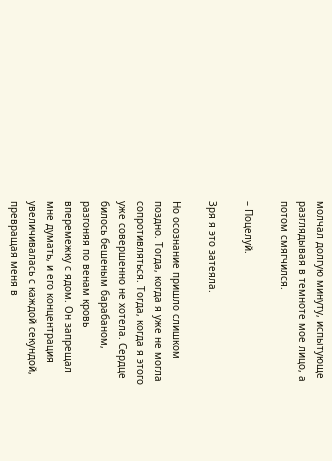молчал долгую минуту, испытующе разглядывая в темноте мое лицо, а потом смягчился.

– Поцелуй.

Зря я это затеяла.

Но осознание пришло слишком поздно. Тогда, когда я уже не могла сопротивляться. Тогда, когда я этого уже совершенно не хотела. Сердце билось бешеным барабаном, разгоняя по венам кровь вперемежку с ядом. Он запрещал мне думать, и его концентрация увеличивалась с каждой секундой, превращая меня в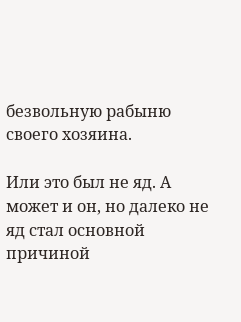безвольную рабыню своего хозяина.

Или это был не яд. А может и он, но далеко не яд стал основной причиной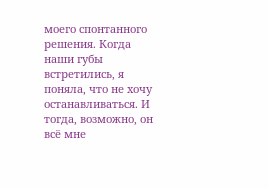моего спонтанного решения. Когда наши губы встретились, я поняла, что не хочу останавливаться. И тогда, возможно, он всё мне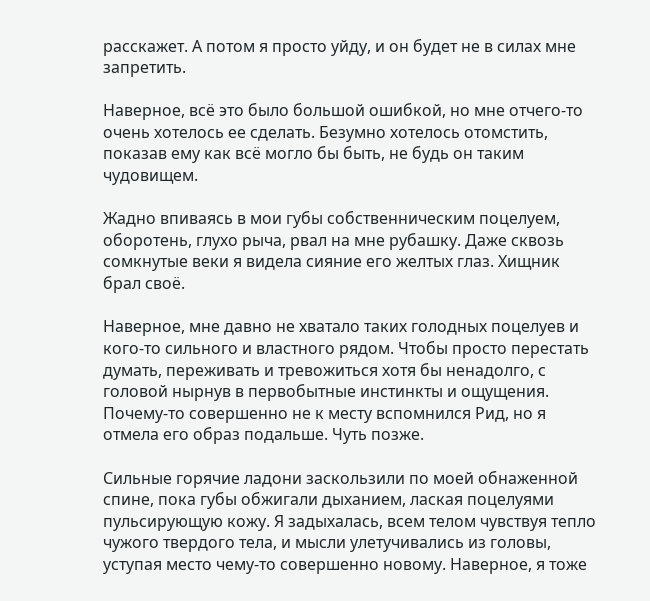расскажет. А потом я просто уйду, и он будет не в силах мне запретить.

Наверное, всё это было большой ошибкой, но мне отчего-то очень хотелось ее сделать. Безумно хотелось отомстить, показав ему как всё могло бы быть, не будь он таким чудовищем.

Жадно впиваясь в мои губы собственническим поцелуем, оборотень, глухо рыча, рвал на мне рубашку. Даже сквозь сомкнутые веки я видела сияние его желтых глаз. Хищник брал своё.

Наверное, мне давно не хватало таких голодных поцелуев и кого-то сильного и властного рядом. Чтобы просто перестать думать, переживать и тревожиться хотя бы ненадолго, с головой нырнув в первобытные инстинкты и ощущения. Почему-то совершенно не к месту вспомнился Рид, но я отмела его образ подальше. Чуть позже.

Сильные горячие ладони заскользили по моей обнаженной спине, пока губы обжигали дыханием, лаская поцелуями пульсирующую кожу. Я задыхалась, всем телом чувствуя тепло чужого твердого тела, и мысли улетучивались из головы, уступая место чему-то совершенно новому. Наверное, я тоже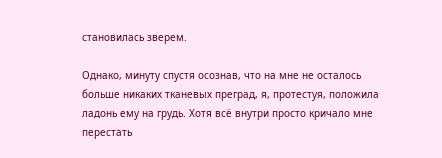становилась зверем.

Однако, минуту спустя осознав, что на мне не осталось больше никаких тканевых преград, я, протестуя, положила ладонь ему на грудь. Хотя всё внутри просто кричало мне перестать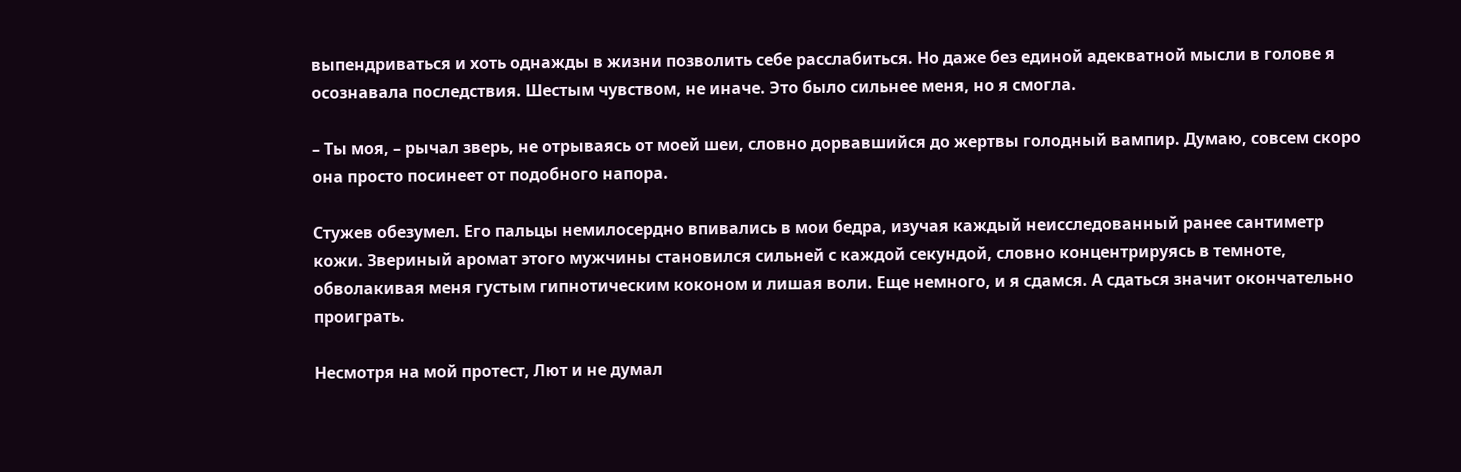выпендриваться и хоть однажды в жизни позволить себе расслабиться. Но даже без единой адекватной мысли в голове я осознавала последствия. Шестым чувством, не иначе. Это было сильнее меня, но я смогла.

– Ты моя, – рычал зверь, не отрываясь от моей шеи, словно дорвавшийся до жертвы голодный вампир. Думаю, совсем скоро она просто посинеет от подобного напора.

Стужев обезумел. Его пальцы немилосердно впивались в мои бедра, изучая каждый неисследованный ранее сантиметр кожи. Звериный аромат этого мужчины становился сильней с каждой секундой, словно концентрируясь в темноте, обволакивая меня густым гипнотическим коконом и лишая воли. Еще немного, и я сдамся. А сдаться значит окончательно проиграть.

Несмотря на мой протест, Лют и не думал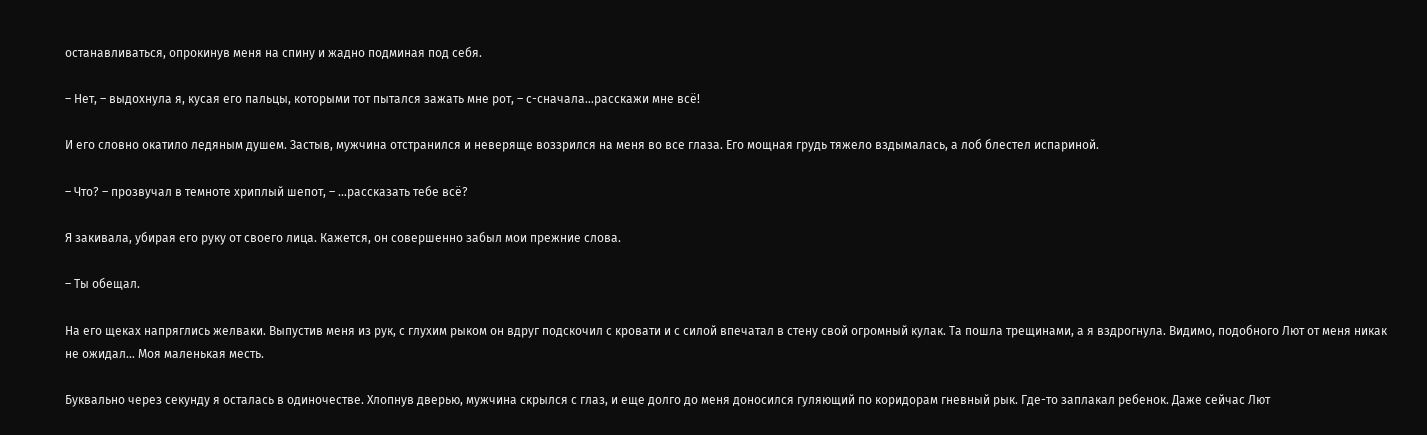останавливаться, опрокинув меня на спину и жадно подминая под себя.

– Нет, – выдохнула я, кусая его пальцы, которыми тот пытался зажать мне рот, – с-сначала…расскажи мне всё!

И его словно окатило ледяным душем. Застыв, мужчина отстранился и неверяще воззрился на меня во все глаза. Его мощная грудь тяжело вздымалась, а лоб блестел испариной.

– Что? – прозвучал в темноте хриплый шепот, – …рассказать тебе всё?

Я закивала, убирая его руку от своего лица. Кажется, он совершенно забыл мои прежние слова.

– Ты обещал.

На его щеках напряглись желваки. Выпустив меня из рук, с глухим рыком он вдруг подскочил с кровати и с силой впечатал в стену свой огромный кулак. Та пошла трещинами, а я вздрогнула. Видимо, подобного Лют от меня никак не ожидал… Моя маленькая месть.

Буквально через секунду я осталась в одиночестве. Хлопнув дверью, мужчина скрылся с глаз, и еще долго до меня доносился гуляющий по коридорам гневный рык. Где-то заплакал ребенок. Даже сейчас Лют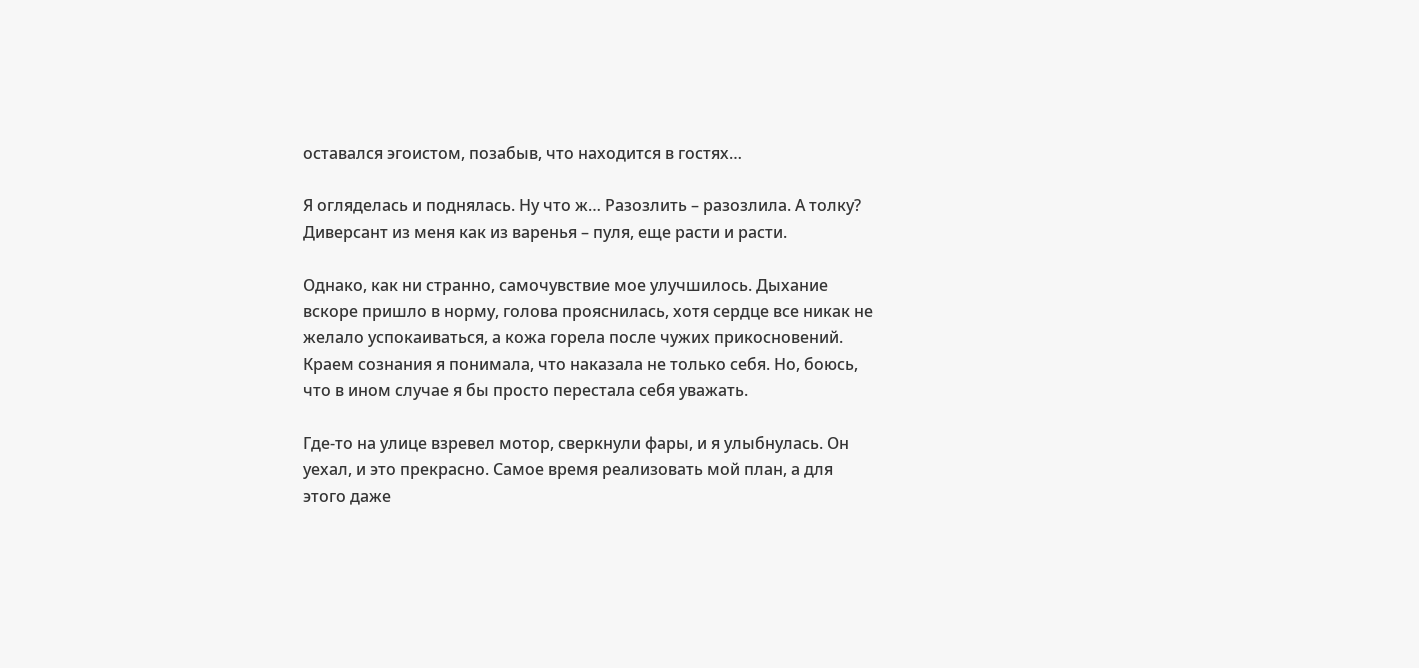оставался эгоистом, позабыв, что находится в гостях…

Я огляделась и поднялась. Ну что ж… Разозлить – разозлила. А толку? Диверсант из меня как из варенья – пуля, еще расти и расти.

Однако, как ни странно, самочувствие мое улучшилось. Дыхание вскоре пришло в норму, голова прояснилась, хотя сердце все никак не желало успокаиваться, а кожа горела после чужих прикосновений. Краем сознания я понимала, что наказала не только себя. Но, боюсь, что в ином случае я бы просто перестала себя уважать.

Где-то на улице взревел мотор, сверкнули фары, и я улыбнулась. Он уехал, и это прекрасно. Самое время реализовать мой план, а для этого даже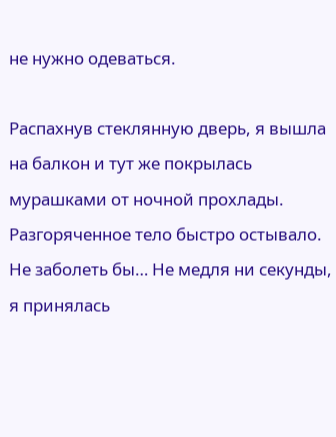не нужно одеваться.

Распахнув стеклянную дверь, я вышла на балкон и тут же покрылась мурашками от ночной прохлады. Разгоряченное тело быстро остывало. Не заболеть бы… Не медля ни секунды, я принялась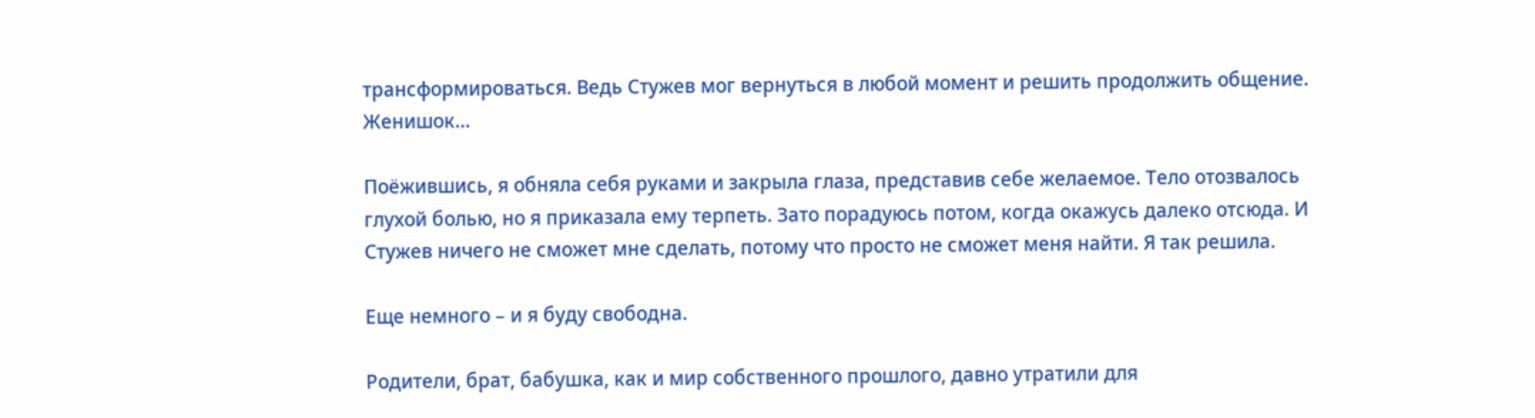трансформироваться. Ведь Стужев мог вернуться в любой момент и решить продолжить общение. Женишок…

Поёжившись, я обняла себя руками и закрыла глаза, представив себе желаемое. Тело отозвалось глухой болью, но я приказала ему терпеть. Зато порадуюсь потом, когда окажусь далеко отсюда. И Стужев ничего не сможет мне сделать, потому что просто не сможет меня найти. Я так решила.

Еще немного – и я буду свободна.

Родители, брат, бабушка, как и мир собственного прошлого, давно утратили для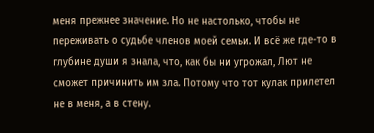меня прежнее значение. Но не настолько, чтобы не переживать о судьбе членов моей семьи. И всё же где-то в глубине души я знала, что, как бы ни угрожал, Лют не сможет причинить им зла. Потому что тот кулак прилетел не в меня, а в стену.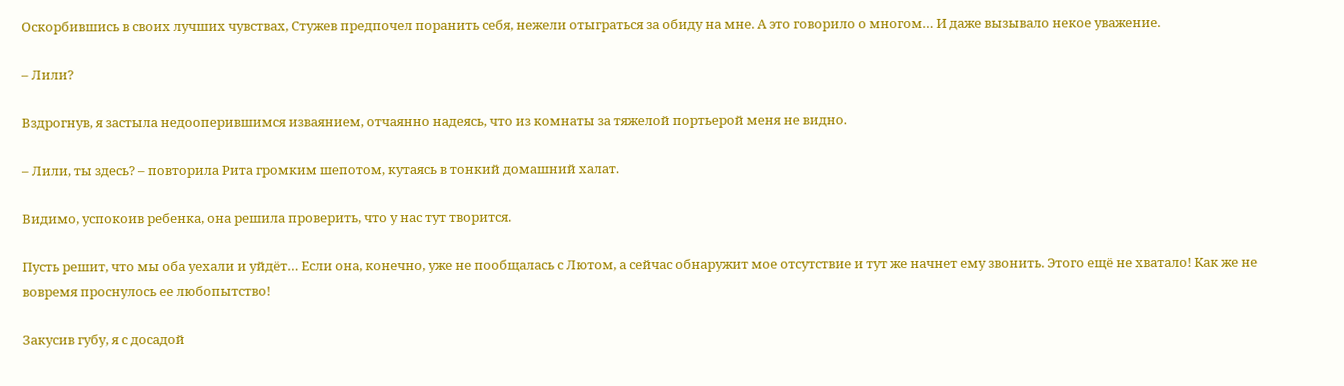Оскорбившись в своих лучших чувствах, Стужев предпочел поранить себя, нежели отыграться за обиду на мне. А это говорило о многом… И даже вызывало некое уважение.

– Лили?

Вздрогнув, я застыла недооперившимся изваянием, отчаянно надеясь, что из комнаты за тяжелой портьерой меня не видно.

– Лили, ты здесь? – повторила Рита громким шепотом, кутаясь в тонкий домашний халат.

Видимо, успокоив ребенка, она решила проверить, что у нас тут творится.

Пусть решит, что мы оба уехали и уйдёт… Если она, конечно, уже не пообщалась с Лютом, а сейчас обнаружит мое отсутствие и тут же начнет ему звонить. Этого ещё не хватало! Как же не вовремя проснулось ее любопытство!

Закусив губу, я с досадой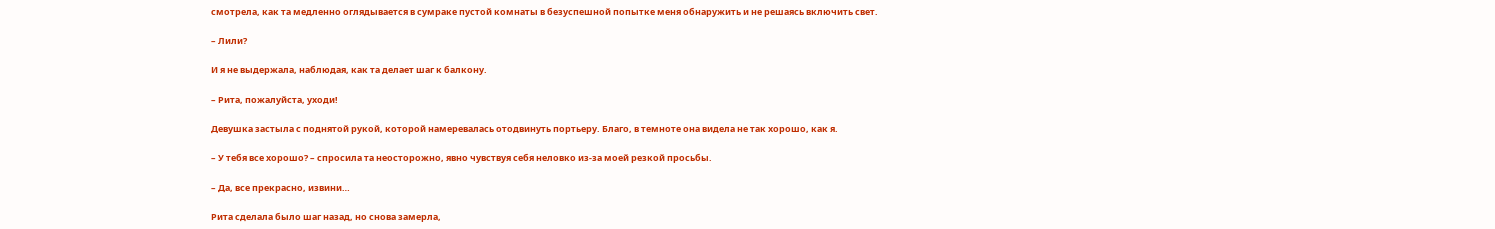смотрела, как та медленно оглядывается в сумраке пустой комнаты в безуспешной попытке меня обнаружить и не решаясь включить свет.

– Лили?

И я не выдержала, наблюдая, как та делает шаг к балкону.

– Рита, пожалуйста, уходи!

Девушка застыла с поднятой рукой, которой намеревалась отодвинуть портьеру. Благо, в темноте она видела не так хорошо, как я.

– У тебя все хорошо? – спросила та неосторожно, явно чувствуя себя неловко из-за моей резкой просьбы.

– Да, все прекрасно, извини…

Рита сделала было шаг назад, но снова замерла,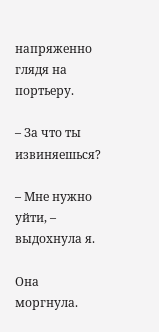напряженно глядя на портьеру.

– За что ты извиняешься?

– Мне нужно уйти, – выдохнула я.

Она моргнула.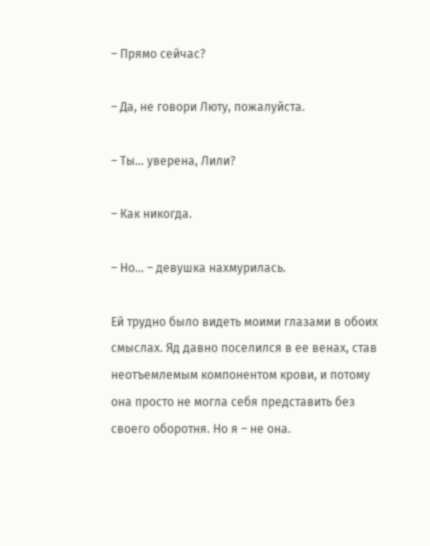– Прямо сейчас?

– Да, не говори Люту, пожалуйста.

– Ты… уверена, Лили?

– Как никогда.

– Но… – девушка нахмурилась.

Ей трудно было видеть моими глазами в обоих смыслах. Яд давно поселился в ее венах, став неотъемлемым компонентом крови, и потому она просто не могла себя представить без своего оборотня. Но я – не она.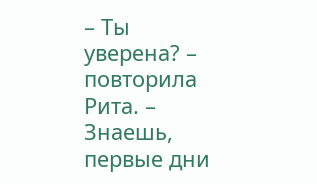– Ты уверена? – повторила Рита. – Знаешь, первые дни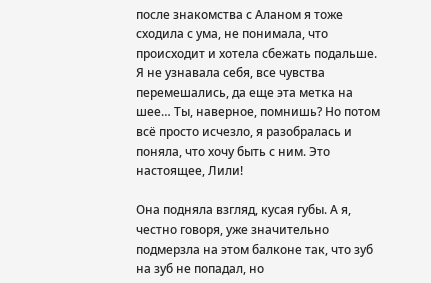после знакомства с Аланом я тоже сходила с ума, не понимала, что происходит и хотела сбежать подальше. Я не узнавала себя, все чувства перемешались, да еще эта метка на шее… Ты, наверное, помнишь? Но потом всё просто исчезло, я разобралась и поняла, что хочу быть с ним. Это настоящее, Лили!

Она подняла взгляд, кусая губы. А я, честно говоря, уже значительно подмерзла на этом балконе так, что зуб на зуб не попадал, но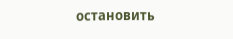остановить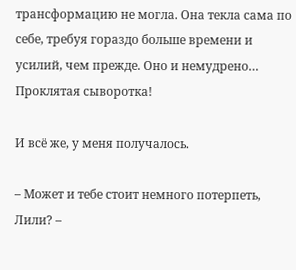трансформацию не могла. Она текла сама по себе, требуя гораздо больше времени и усилий, чем прежде. Оно и немудрено… Проклятая сыворотка!

И всё же, у меня получалось.

– Может и тебе стоит немного потерпеть, Лили? –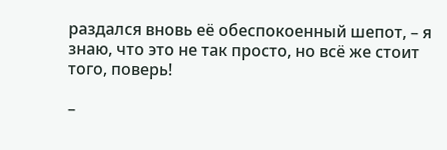раздался вновь её обеспокоенный шепот, – я знаю, что это не так просто, но всё же стоит того, поверь!

–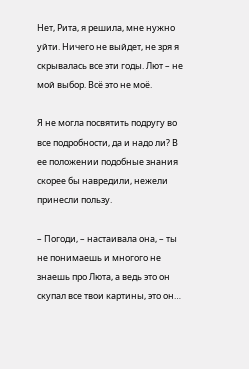Нет, Рита, я решила, мне нужно уйти. Ничего не выйдет, не зря я скрывалась все эти годы. Лют – не мой выбор. Всё это не моё.

Я не могла посвятить подругу во все подробности, да и надо ли? В ее положении подобные знания скорее бы навредили, нежели принесли пользу.

– Погоди, – настаивала она, – ты не понимаешь и многого не знаешь про Люта, а ведь это он скупал все твои картины, это он…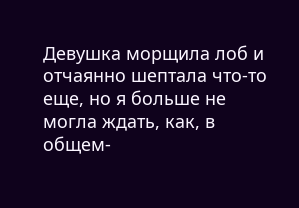Девушка морщила лоб и отчаянно шептала что-то еще, но я больше не могла ждать, как, в общем-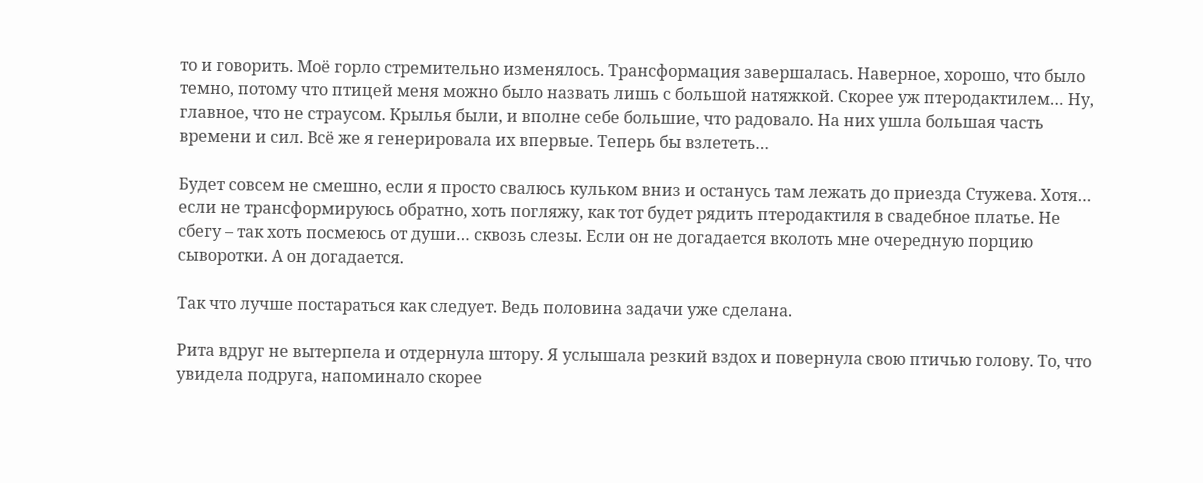то и говорить. Моё горло стремительно изменялось. Трансформация завершалась. Наверное, хорошо, что было темно, потому что птицей меня можно было назвать лишь с большой натяжкой. Скорее уж птеродактилем… Ну, главное, что не страусом. Крылья были, и вполне себе большие, что радовало. На них ушла большая часть времени и сил. Всё же я генерировала их впервые. Теперь бы взлететь…

Будет совсем не смешно, если я просто свалюсь кульком вниз и останусь там лежать до приезда Стужева. Хотя… если не трансформируюсь обратно, хоть погляжу, как тот будет рядить птеродактиля в свадебное платье. Не сбегу – так хоть посмеюсь от души… сквозь слезы. Если он не догадается вколоть мне очередную порцию сыворотки. А он догадается.

Так что лучше постараться как следует. Ведь половина задачи уже сделана.

Рита вдруг не вытерпела и отдернула штору. Я услышала резкий вздох и повернула свою птичью голову. То, что увидела подруга, напоминало скорее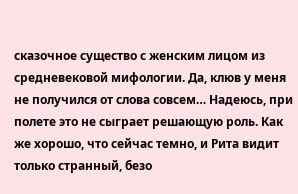сказочное существо с женским лицом из средневековой мифологии. Да, клюв у меня не получился от слова совсем… Надеюсь, при полете это не сыграет решающую роль. Как же хорошо, что сейчас темно, и Рита видит только странный, безо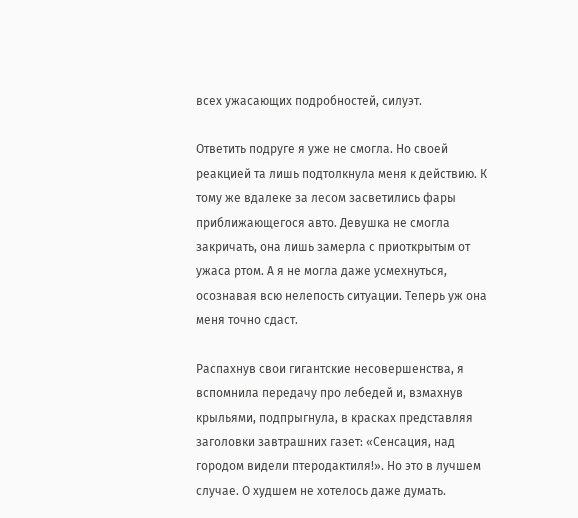всех ужасающих подробностей, силуэт.

Ответить подруге я уже не смогла. Но своей реакцией та лишь подтолкнула меня к действию. К тому же вдалеке за лесом засветились фары приближающегося авто. Девушка не смогла закричать, она лишь замерла с приоткрытым от ужаса ртом. А я не могла даже усмехнуться, осознавая всю нелепость ситуации. Теперь уж она меня точно сдаст.

Распахнув свои гигантские несовершенства, я вспомнила передачу про лебедей и, взмахнув крыльями, подпрыгнула, в красках представляя заголовки завтрашних газет: «Сенсация, над городом видели птеродактиля!». Но это в лучшем случае. О худшем не хотелось даже думать.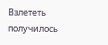Взлететь получилось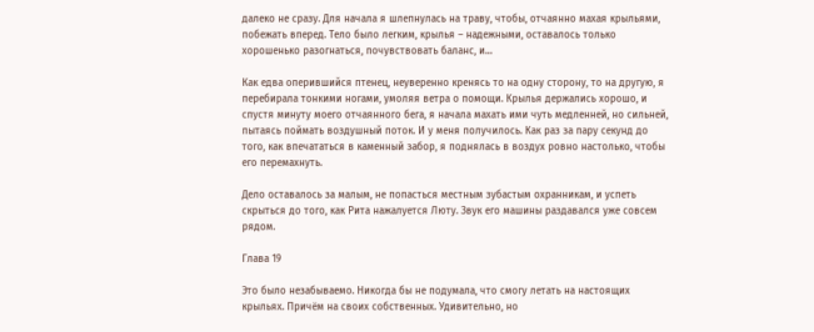далеко не сразу. Для начала я шлепнулась на траву, чтобы, отчаянно махая крыльями, побежать вперед. Тело было легким, крылья – надежными, оставалось только хорошенько разогнаться, почувствовать баланс, и…

Как едва оперившийся птенец, неуверенно кренясь то на одну сторону, то на другую, я перебирала тонкими ногами, умоляя ветра о помощи. Крылья держались хорошо, и спустя минуту моего отчаянного бега, я начала махать ими чуть медленней, но сильней, пытаясь поймать воздушный поток. И у меня получилось. Как раз за пару секунд до того, как впечататься в каменный забор, я поднялась в воздух ровно настолько, чтобы его перемахнуть.

Дело оставалось за малым, не попасться местным зубастым охранникам, и успеть скрыться до того, как Рита нажалуется Люту. Звук его машины раздавался уже совсем рядом.

Глава 19

Это было незабываемо. Никогда бы не подумала, что смогу летать на настоящих крыльях. Причём на своих собственных. Удивительно, но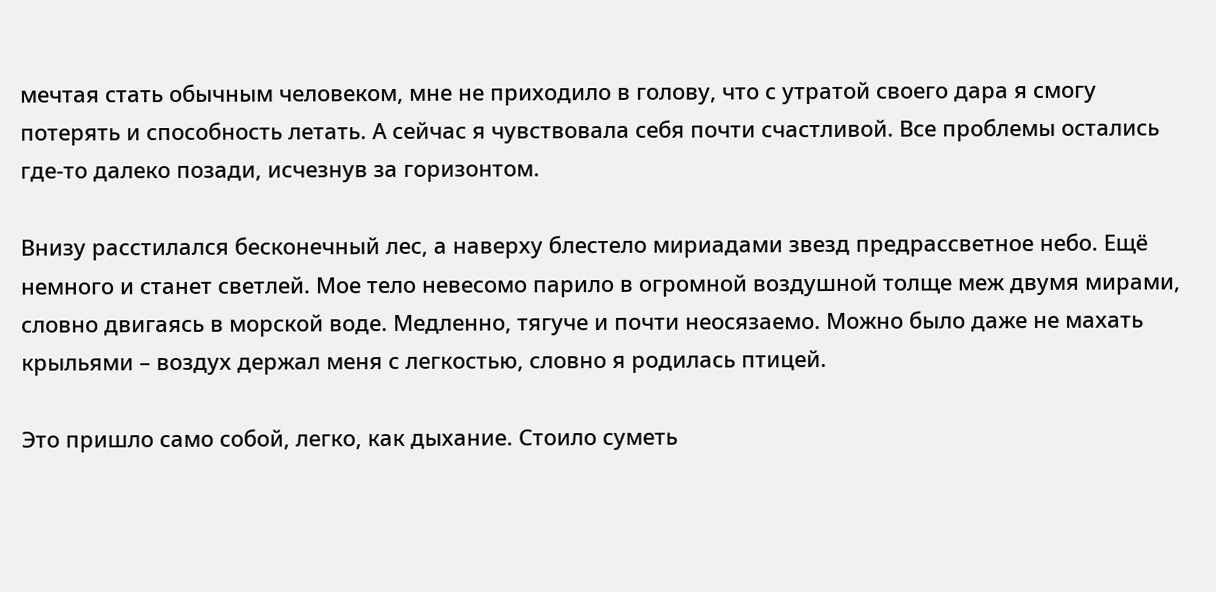мечтая стать обычным человеком, мне не приходило в голову, что с утратой своего дара я смогу потерять и способность летать. А сейчас я чувствовала себя почти счастливой. Все проблемы остались где-то далеко позади, исчезнув за горизонтом.

Внизу расстилался бесконечный лес, а наверху блестело мириадами звезд предрассветное небо. Ещё немного и станет светлей. Мое тело невесомо парило в огромной воздушной толще меж двумя мирами, словно двигаясь в морской воде. Медленно, тягуче и почти неосязаемо. Можно было даже не махать крыльями – воздух держал меня с легкостью, словно я родилась птицей.

Это пришло само собой, легко, как дыхание. Стоило суметь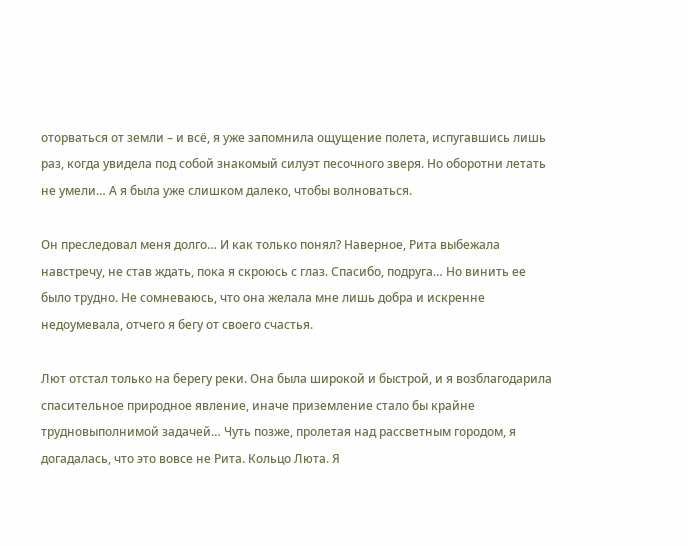оторваться от земли – и всё, я уже запомнила ощущение полета, испугавшись лишь раз, когда увидела под собой знакомый силуэт песочного зверя. Но оборотни летать не умели… А я была уже слишком далеко, чтобы волноваться.

Он преследовал меня долго… И как только понял? Наверное, Рита выбежала навстречу, не став ждать, пока я скроюсь с глаз. Спасибо, подруга… Но винить ее было трудно. Не сомневаюсь, что она желала мне лишь добра и искренне недоумевала, отчего я бегу от своего счастья.

Лют отстал только на берегу реки. Она была широкой и быстрой, и я возблагодарила спасительное природное явление, иначе приземление стало бы крайне трудновыполнимой задачей… Чуть позже, пролетая над рассветным городом, я догадалась, что это вовсе не Рита. Кольцо Люта. Я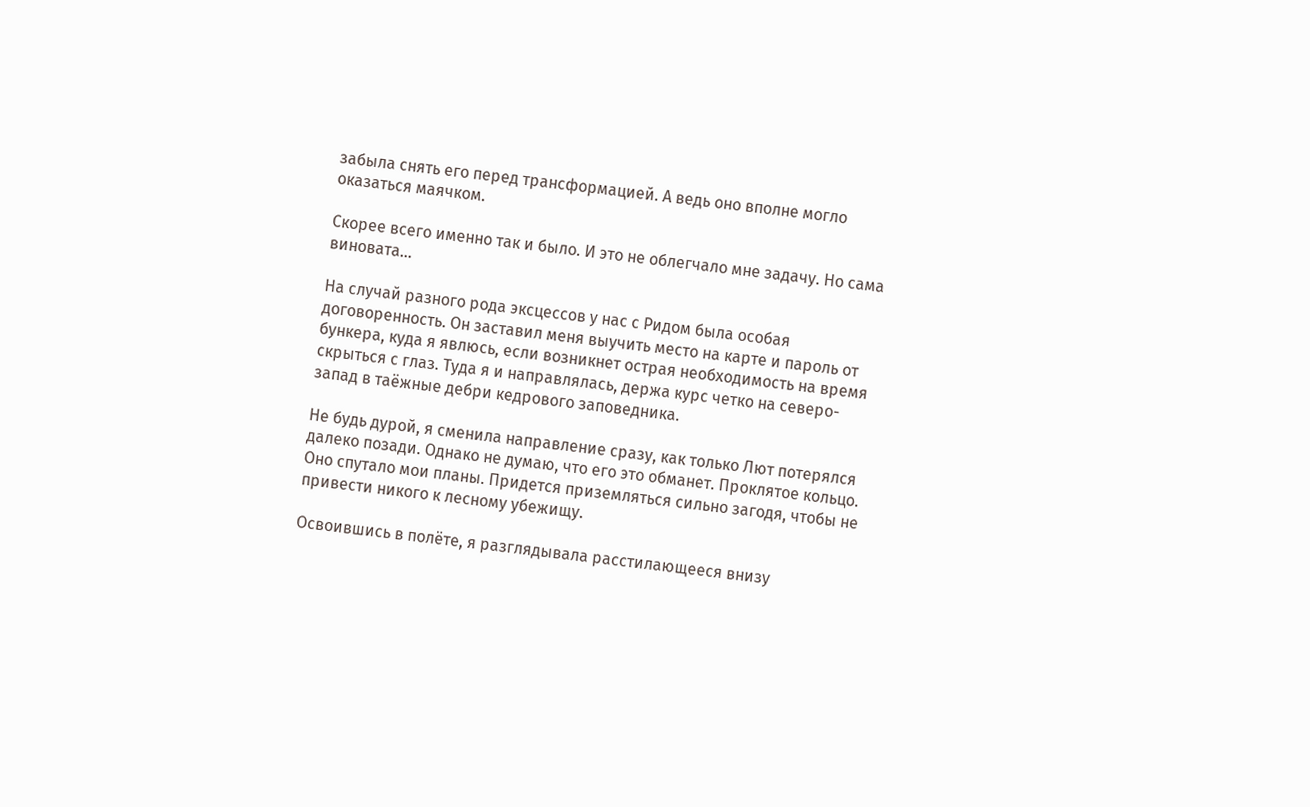забыла снять его перед трансформацией. А ведь оно вполне могло оказаться маячком.

Скорее всего именно так и было. И это не облегчало мне задачу. Но сама виновата…

На случай разного рода эксцессов у нас с Ридом была особая договоренность. Он заставил меня выучить место на карте и пароль от бункера, куда я явлюсь, если возникнет острая необходимость на время скрыться с глаз. Туда я и направлялась, держа курс четко на северо-запад в таёжные дебри кедрового заповедника.

Не будь дурой, я сменила направление сразу, как только Лют потерялся далеко позади. Однако не думаю, что его это обманет. Проклятое кольцо. Оно спутало мои планы. Придется приземляться сильно загодя, чтобы не привести никого к лесному убежищу.

Освоившись в полёте, я разглядывала расстилающееся внизу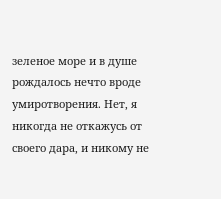зеленое море и в душе рождалось нечто вроде умиротворения. Нет, я никогда не откажусь от своего дара, и никому не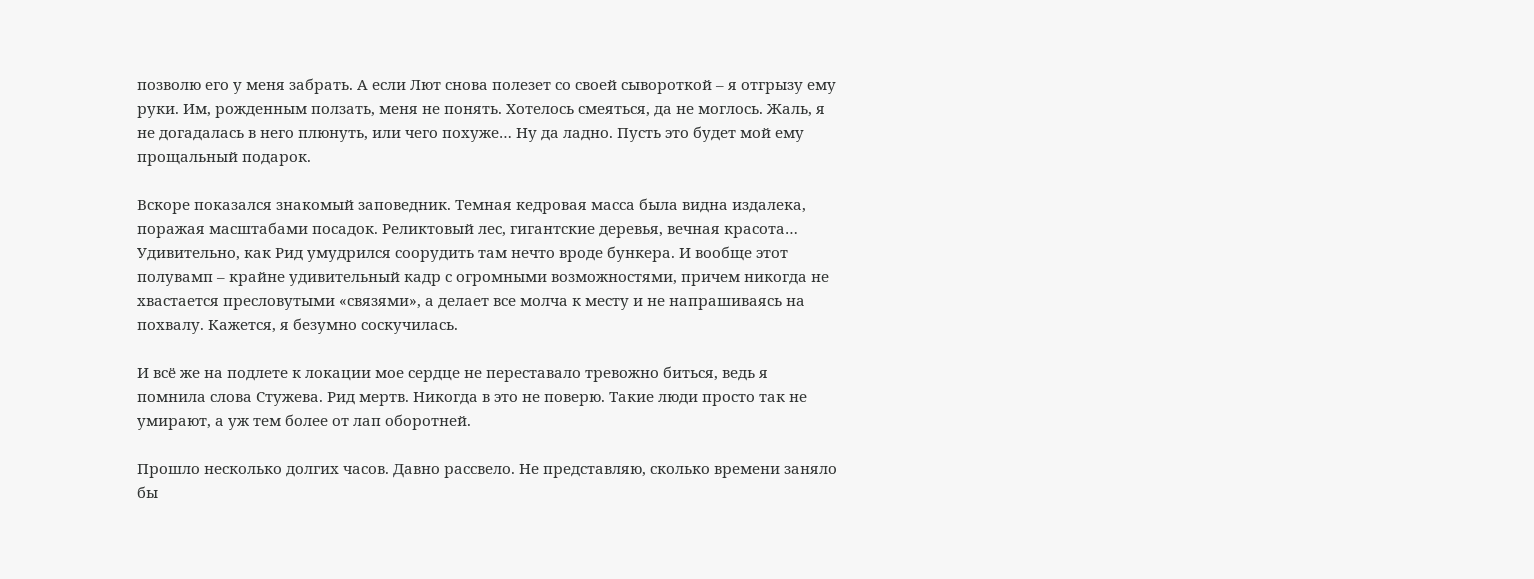позволю его у меня забрать. А если Лют снова полезет со своей сывороткой – я отгрызу ему руки. Им, рожденным ползать, меня не понять. Хотелось смеяться, да не моглось. Жаль, я не догадалась в него плюнуть, или чего похуже… Ну да ладно. Пусть это будет мой ему прощальный подарок.

Вскоре показался знакомый заповедник. Темная кедровая масса была видна издалека, поражая масштабами посадок. Реликтовый лес, гигантские деревья, вечная красота… Удивительно, как Рид умудрился соорудить там нечто вроде бункера. И вообще этот полувамп – крайне удивительный кадр с огромными возможностями, причем никогда не хвастается пресловутыми «связями», а делает все молча к месту и не напрашиваясь на похвалу. Кажется, я безумно соскучилась.

И всё же на подлете к локации мое сердце не переставало тревожно биться, ведь я помнила слова Стужева. Рид мертв. Никогда в это не поверю. Такие люди просто так не умирают, а уж тем более от лап оборотней.

Прошло несколько долгих часов. Давно рассвело. Не представляю, сколько времени заняло бы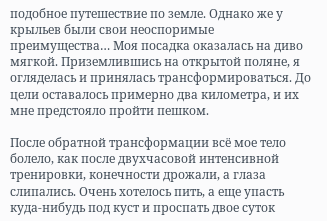подобное путешествие по земле. Однако же у крыльев были свои неоспоримые преимущества… Моя посадка оказалась на диво мягкой. Приземлившись на открытой поляне, я огляделась и принялась трансформироваться. До цели оставалось примерно два километра, и их мне предстояло пройти пешком.

После обратной трансформации всё мое тело болело, как после двухчасовой интенсивной тренировки, конечности дрожали, а глаза слипались. Очень хотелось пить, а еще упасть куда-нибудь под куст и проспать двое суток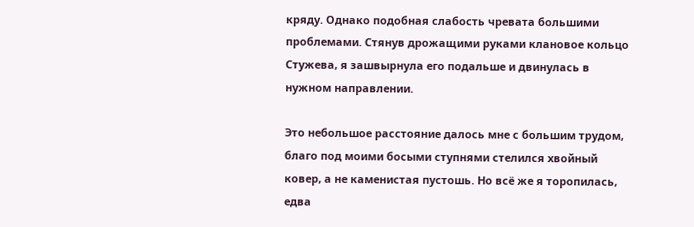кряду. Однако подобная слабость чревата большими проблемами. Стянув дрожащими руками клановое кольцо Стужева, я зашвырнула его подальше и двинулась в нужном направлении.

Это небольшое расстояние далось мне с большим трудом, благо под моими босыми ступнями стелился хвойный ковер, а не каменистая пустошь. Но всё же я торопилась, едва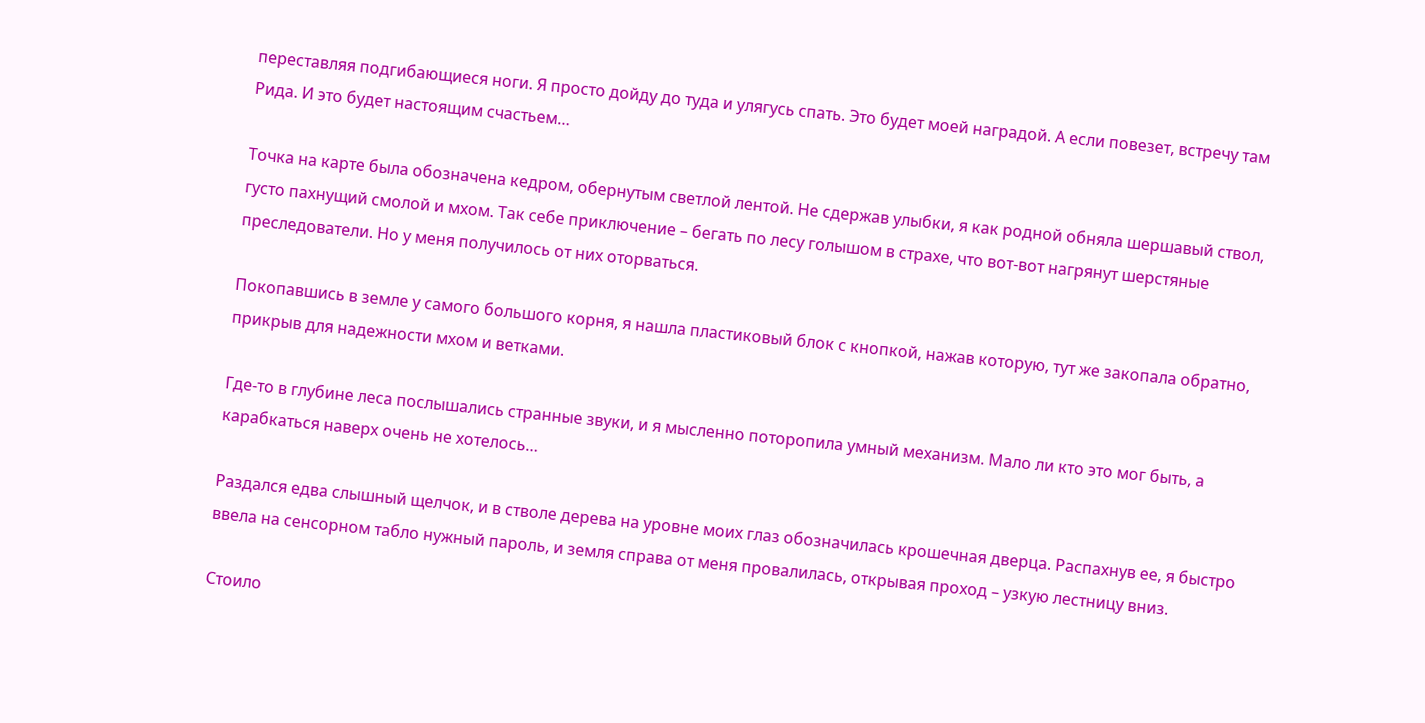переставляя подгибающиеся ноги. Я просто дойду до туда и улягусь спать. Это будет моей наградой. А если повезет, встречу там Рида. И это будет настоящим счастьем…

Точка на карте была обозначена кедром, обернутым светлой лентой. Не сдержав улыбки, я как родной обняла шершавый ствол, густо пахнущий смолой и мхом. Так себе приключение – бегать по лесу голышом в страхе, что вот-вот нагрянут шерстяные преследователи. Но у меня получилось от них оторваться.

Покопавшись в земле у самого большого корня, я нашла пластиковый блок с кнопкой, нажав которую, тут же закопала обратно, прикрыв для надежности мхом и ветками.

Где-то в глубине леса послышались странные звуки, и я мысленно поторопила умный механизм. Мало ли кто это мог быть, а карабкаться наверх очень не хотелось…

Раздался едва слышный щелчок, и в стволе дерева на уровне моих глаз обозначилась крошечная дверца. Распахнув ее, я быстро ввела на сенсорном табло нужный пароль, и земля справа от меня провалилась, открывая проход – узкую лестницу вниз.

Стоило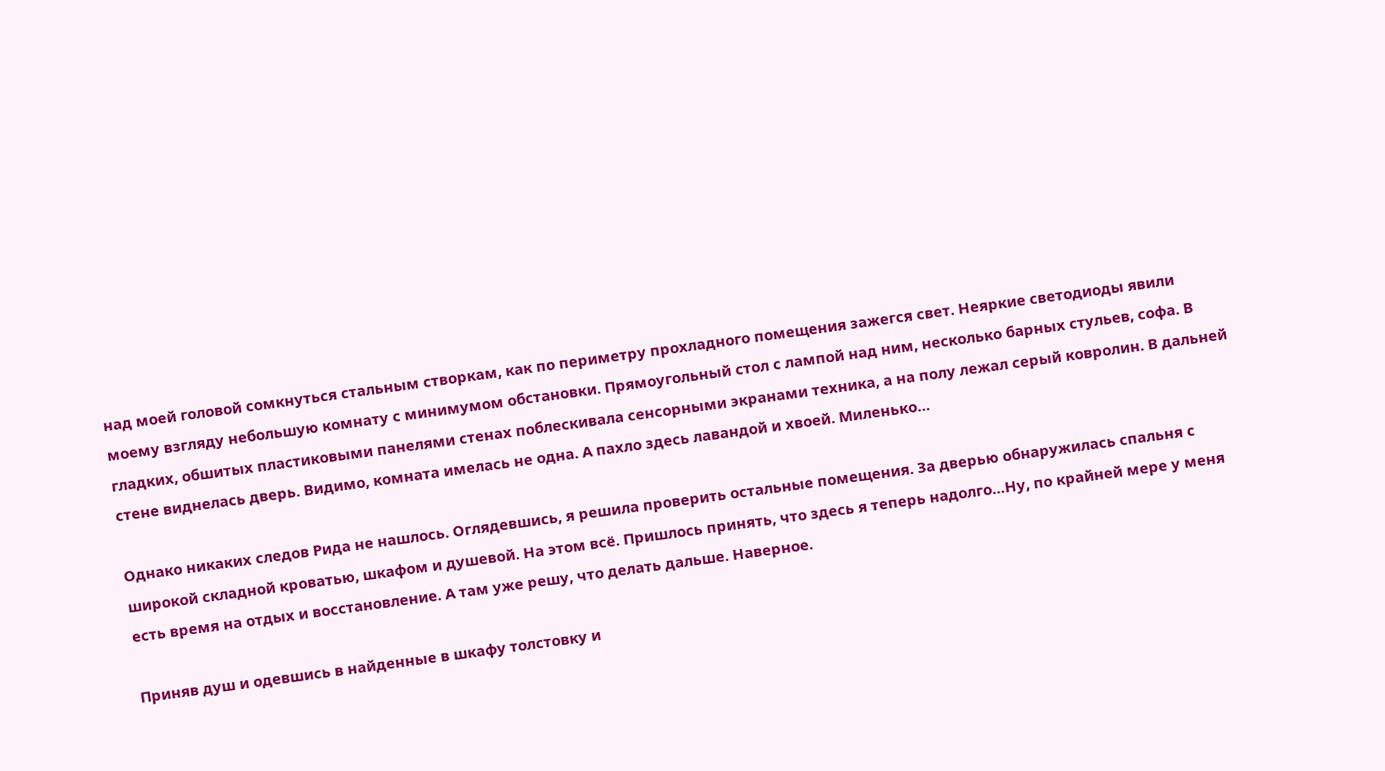над моей головой сомкнуться стальным створкам, как по периметру прохладного помещения зажегся свет. Неяркие светодиоды явили моему взгляду небольшую комнату с минимумом обстановки. Прямоугольный стол с лампой над ним, несколько барных стульев, софа. В гладких, обшитых пластиковыми панелями стенах поблескивала сенсорными экранами техника, а на полу лежал серый ковролин. В дальней стене виднелась дверь. Видимо, комната имелась не одна. А пахло здесь лавандой и хвоей. Миленько…

Однако никаких следов Рида не нашлось. Оглядевшись, я решила проверить остальные помещения. За дверью обнаружилась спальня с широкой складной кроватью, шкафом и душевой. На этом всё. Пришлось принять, что здесь я теперь надолго…Ну, по крайней мере у меня есть время на отдых и восстановление. А там уже решу, что делать дальше. Наверное.

Приняв душ и одевшись в найденные в шкафу толстовку и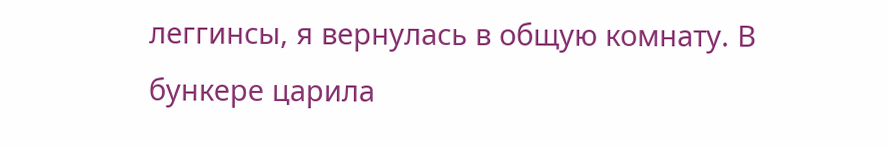леггинсы, я вернулась в общую комнату. В бункере царила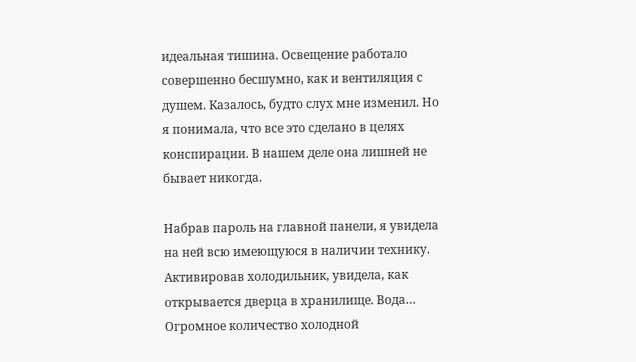идеальная тишина. Освещение работало совершенно бесшумно, как и вентиляция с душем. Казалось, будто слух мне изменил. Но я понимала, что все это сделано в целях конспирации. В нашем деле она лишней не бывает никогда.

Набрав пароль на главной панели, я увидела на ней всю имеющуюся в наличии технику. Активировав холодильник, увидела, как открывается дверца в хранилище. Вода… Огромное количество холодной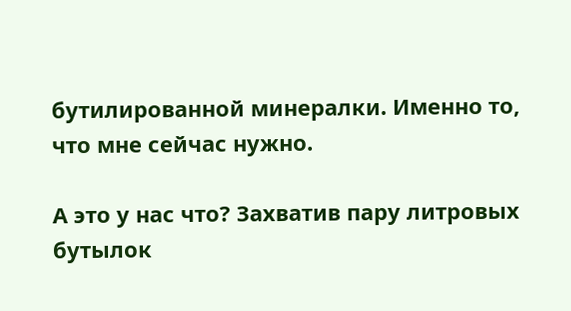бутилированной минералки. Именно то, что мне сейчас нужно.

А это у нас что? Захватив пару литровых бутылок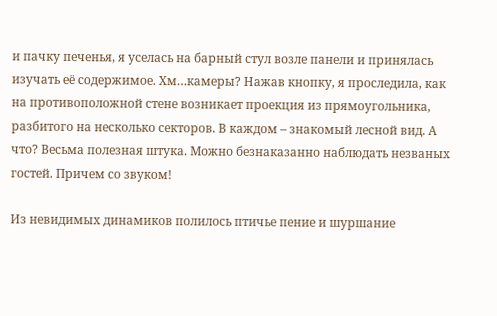и пачку печенья, я уселась на барный стул возле панели и принялась изучать её содержимое. Хм…камеры? Нажав кнопку, я проследила, как на противоположной стене возникает проекция из прямоугольника, разбитого на несколько секторов. В каждом – знакомый лесной вид. А что? Весьма полезная штука. Можно безнаказанно наблюдать незваных гостей. Причем со звуком!

Из невидимых динамиков полилось птичье пение и шуршание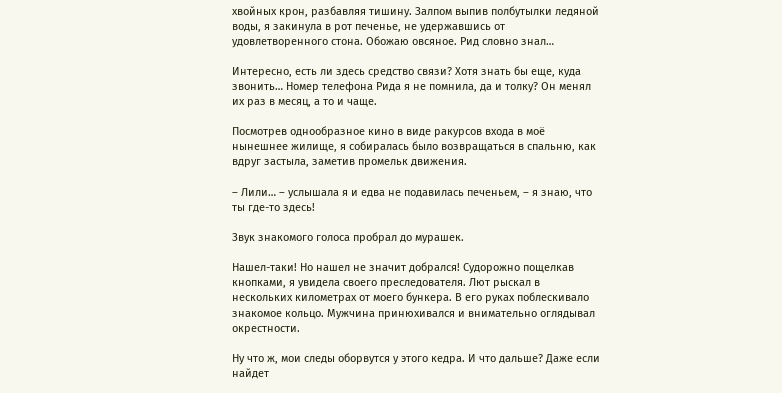хвойных крон, разбавляя тишину. Залпом выпив полбутылки ледяной воды, я закинула в рот печенье, не удержавшись от удовлетворенного стона. Обожаю овсяное. Рид словно знал…

Интересно, есть ли здесь средство связи? Хотя знать бы еще, куда звонить… Номер телефона Рида я не помнила, да и толку? Он менял их раз в месяц, а то и чаще.

Посмотрев однообразное кино в виде ракурсов входа в моё нынешнее жилище, я собиралась было возвращаться в спальню, как вдруг застыла, заметив промельк движения.

– Лили… – услышала я и едва не подавилась печеньем, – я знаю, что ты где-то здесь!

Звук знакомого голоса пробрал до мурашек.

Нашел-таки! Но нашел не значит добрался! Судорожно пощелкав кнопками, я увидела своего преследователя. Лют рыскал в нескольких километрах от моего бункера. В его руках поблескивало знакомое кольцо. Мужчина принюхивался и внимательно оглядывал окрестности.

Ну что ж, мои следы оборвутся у этого кедра. И что дальше? Даже если найдет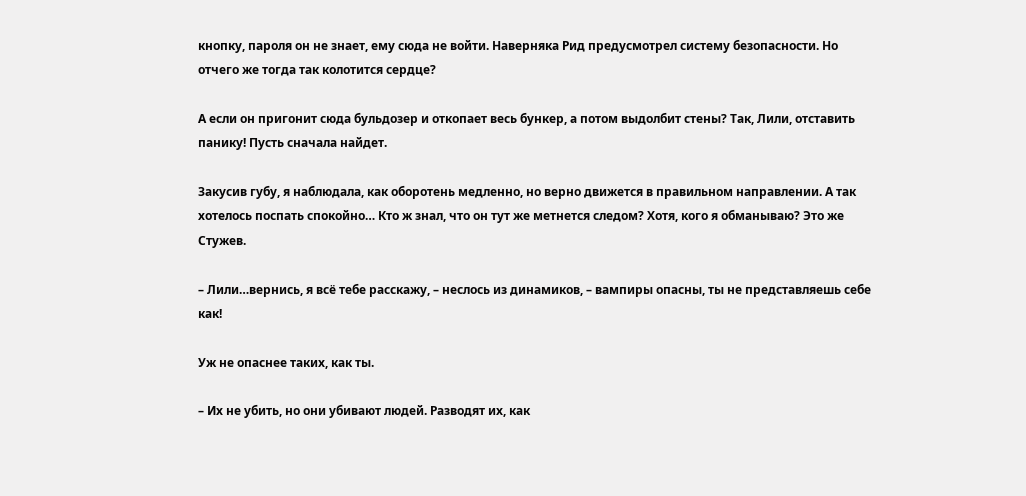кнопку, пароля он не знает, ему сюда не войти. Наверняка Рид предусмотрел систему безопасности. Но отчего же тогда так колотится сердце?

А если он пригонит сюда бульдозер и откопает весь бункер, а потом выдолбит стены? Так, Лили, отставить панику! Пусть сначала найдет.

Закусив губу, я наблюдала, как оборотень медленно, но верно движется в правильном направлении. А так хотелось поспать спокойно… Кто ж знал, что он тут же метнется следом? Хотя, кого я обманываю? Это же Стужев.

– Лили…вернись, я всё тебе расскажу, – неслось из динамиков, – вампиры опасны, ты не представляешь себе как!

Уж не опаснее таких, как ты.

– Их не убить, но они убивают людей. Разводят их, как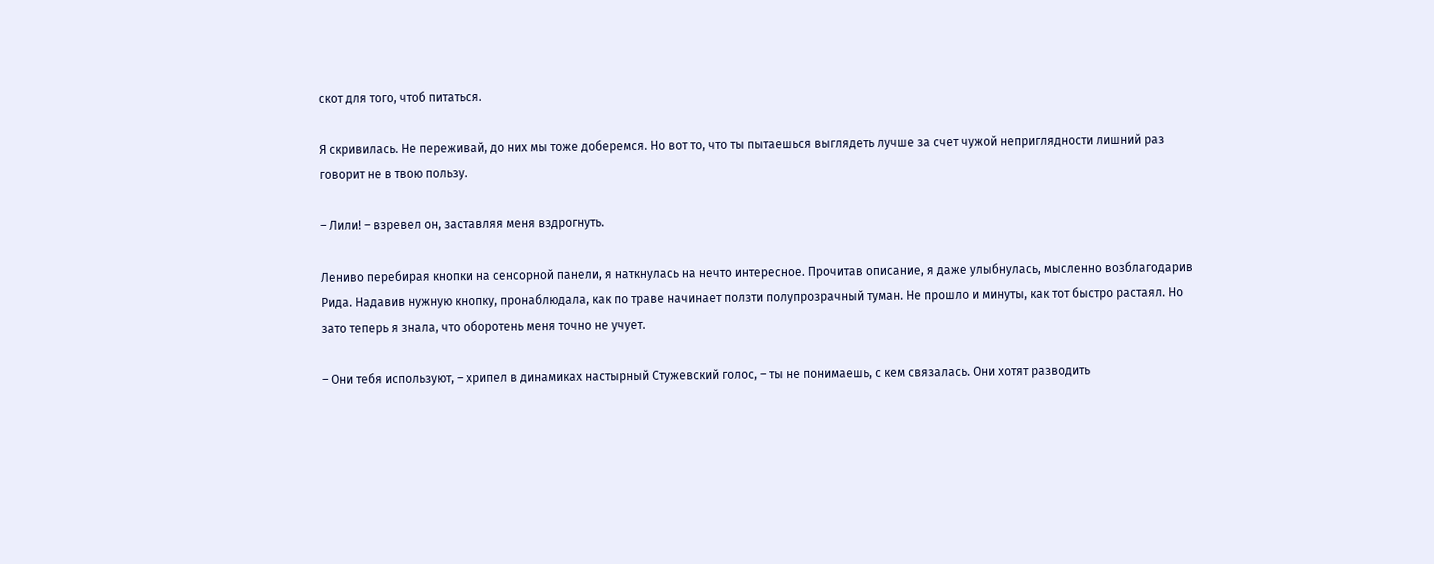скот для того, чтоб питаться.

Я скривилась. Не переживай, до них мы тоже доберемся. Но вот то, что ты пытаешься выглядеть лучше за счет чужой неприглядности лишний раз говорит не в твою пользу.

– Лили! – взревел он, заставляя меня вздрогнуть.

Лениво перебирая кнопки на сенсорной панели, я наткнулась на нечто интересное. Прочитав описание, я даже улыбнулась, мысленно возблагодарив Рида. Надавив нужную кнопку, пронаблюдала, как по траве начинает ползти полупрозрачный туман. Не прошло и минуты, как тот быстро растаял. Но зато теперь я знала, что оборотень меня точно не учует.

– Они тебя используют, – хрипел в динамиках настырный Стужевский голос, – ты не понимаешь, с кем связалась. Они хотят разводить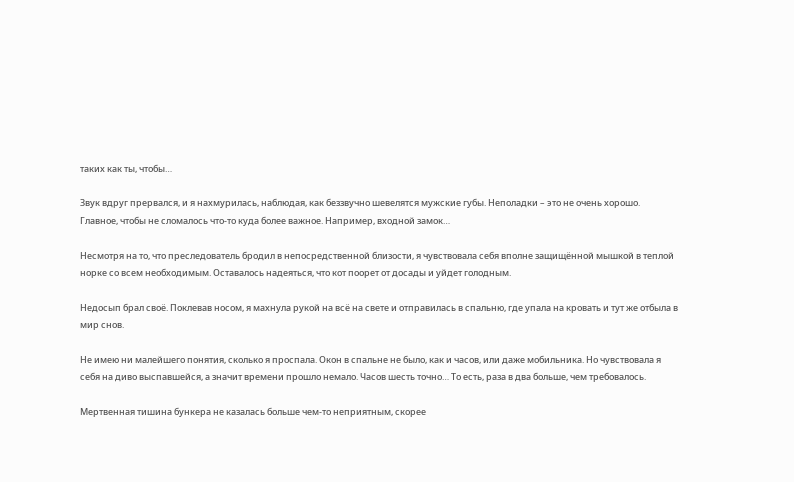таких как ты, чтобы…

Звук вдруг прервался, и я нахмурилась, наблюдая, как беззвучно шевелятся мужские губы. Неполадки – это не очень хорошо. Главное, чтобы не сломалось что-то куда более важное. Например, входной замок…

Несмотря на то, что преследователь бродил в непосредственной близости, я чувствовала себя вполне защищённой мышкой в теплой норке со всем необходимым. Оставалось надеяться, что кот поорет от досады и уйдет голодным.

Недосып брал своё. Поклевав носом, я махнула рукой на всё на свете и отправилась в спальню, где упала на кровать и тут же отбыла в мир снов.

Не имею ни малейшего понятия, сколько я проспала. Окон в спальне не было, как и часов, или даже мобильника. Но чувствовала я себя на диво выспавшейся, а значит времени прошло немало. Часов шесть точно… То есть, раза в два больше, чем требовалось.

Мертвенная тишина бункера не казалась больше чем-то неприятным, скорее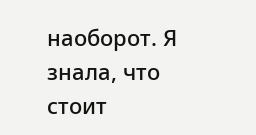наоборот. Я знала, что стоит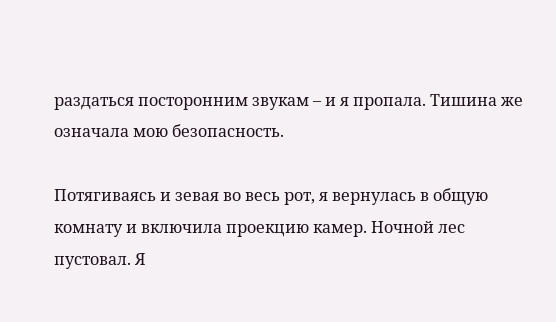раздаться посторонним звукам – и я пропала. Тишина же означала мою безопасность.

Потягиваясь и зевая во весь рот, я вернулась в общую комнату и включила проекцию камер. Ночной лес пустовал. Я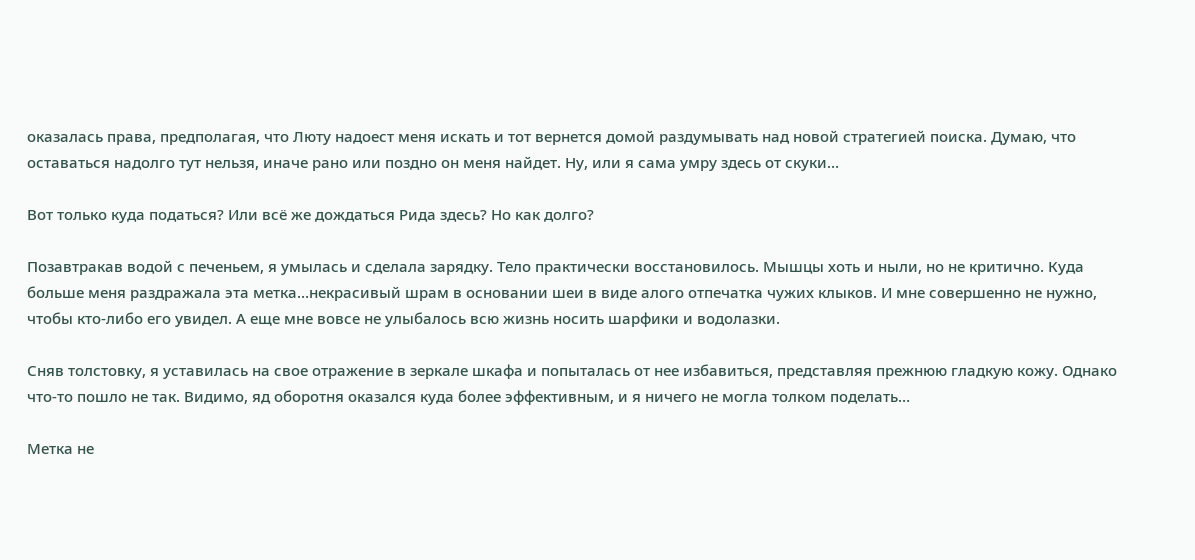оказалась права, предполагая, что Люту надоест меня искать и тот вернется домой раздумывать над новой стратегией поиска. Думаю, что оставаться надолго тут нельзя, иначе рано или поздно он меня найдет. Ну, или я сама умру здесь от скуки…

Вот только куда податься? Или всё же дождаться Рида здесь? Но как долго?

Позавтракав водой с печеньем, я умылась и сделала зарядку. Тело практически восстановилось. Мышцы хоть и ныли, но не критично. Куда больше меня раздражала эта метка…некрасивый шрам в основании шеи в виде алого отпечатка чужих клыков. И мне совершенно не нужно, чтобы кто-либо его увидел. А еще мне вовсе не улыбалось всю жизнь носить шарфики и водолазки.

Сняв толстовку, я уставилась на свое отражение в зеркале шкафа и попыталась от нее избавиться, представляя прежнюю гладкую кожу. Однако что-то пошло не так. Видимо, яд оборотня оказался куда более эффективным, и я ничего не могла толком поделать…

Метка не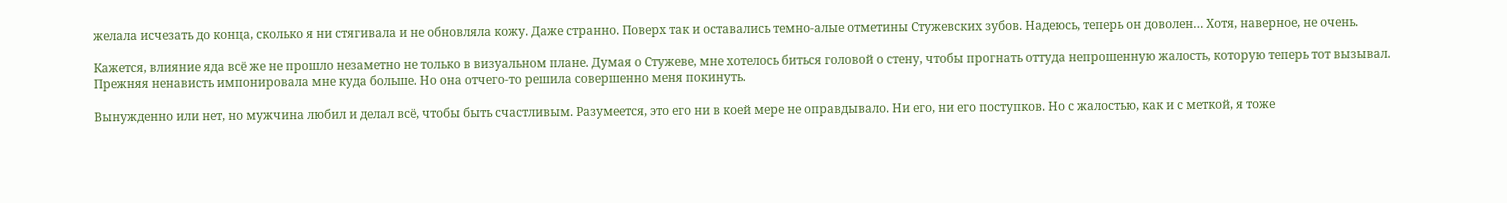желала исчезать до конца, сколько я ни стягивала и не обновляла кожу. Даже странно. Поверх так и оставались темно-алые отметины Стужевских зубов. Надеюсь, теперь он доволен… Хотя, наверное, не очень.

Кажется, влияние яда всё же не прошло незаметно не только в визуальном плане. Думая о Стужеве, мне хотелось биться головой о стену, чтобы прогнать оттуда непрошенную жалость, которую теперь тот вызывал. Прежняя ненависть импонировала мне куда больше. Но она отчего-то решила совершенно меня покинуть.

Вынужденно или нет, но мужчина любил и делал всё, чтобы быть счастливым. Разумеется, это его ни в коей мере не оправдывало. Ни его, ни его поступков. Но с жалостью, как и с меткой, я тоже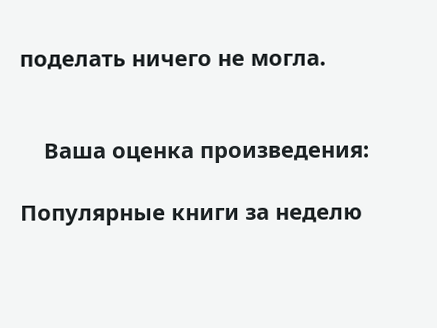поделать ничего не могла.


    Ваша оценка произведения:

Популярные книги за неделю